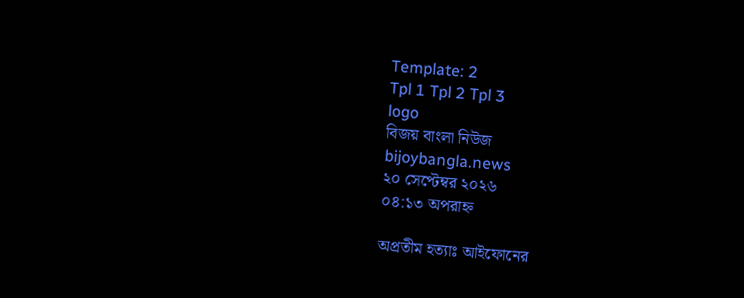Template: 2
Tpl 1 Tpl 2 Tpl 3
logo
বিজয় বাংলা নিউজ
bijoybangla.news
২০ সেপ্টেম্বর ২০২৬
০৪:১৩ অপরাহ্ন

অপ্রতীম হত্যাঃ আইফোনের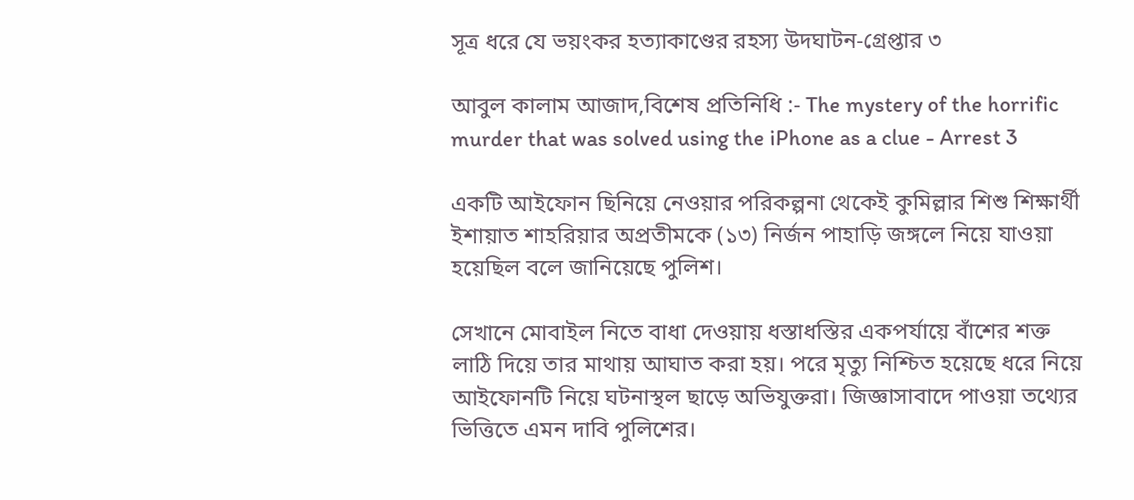সূত্র ধরে যে ভয়ংকর হত্যাকাণ্ডের রহস্য উদঘাটন-গ্রেপ্তার ৩

আবুল কালাম আজাদ,বিশেষ প্রতিনিধি :- The mystery of the horrific murder that was solved using the iPhone as a clue - Arrest 3

একটি আইফোন ছিনিয়ে নেওয়ার পরিকল্পনা থেকেই কুমিল্লার শিশু শিক্ষার্থী ইশায়াত শাহরিয়ার অপ্রতীমকে (১৩) নির্জন পাহাড়ি জঙ্গলে নিয়ে যাওয়া হয়েছিল বলে জানিয়েছে পুলিশ।

সেখানে মোবাইল নিতে বাধা দেওয়ায় ধস্তাধস্তির একপর্যায়ে বাঁশের শক্ত লাঠি দিয়ে তার মাথায় আঘাত করা হয়। পরে মৃত্যু নিশ্চিত হয়েছে ধরে নিয়ে আইফোনটি নিয়ে ঘটনাস্থল ছাড়ে অভিযুক্তরা। জিজ্ঞাসাবাদে পাওয়া তথ্যের ভিত্তিতে এমন দাবি পুলিশের।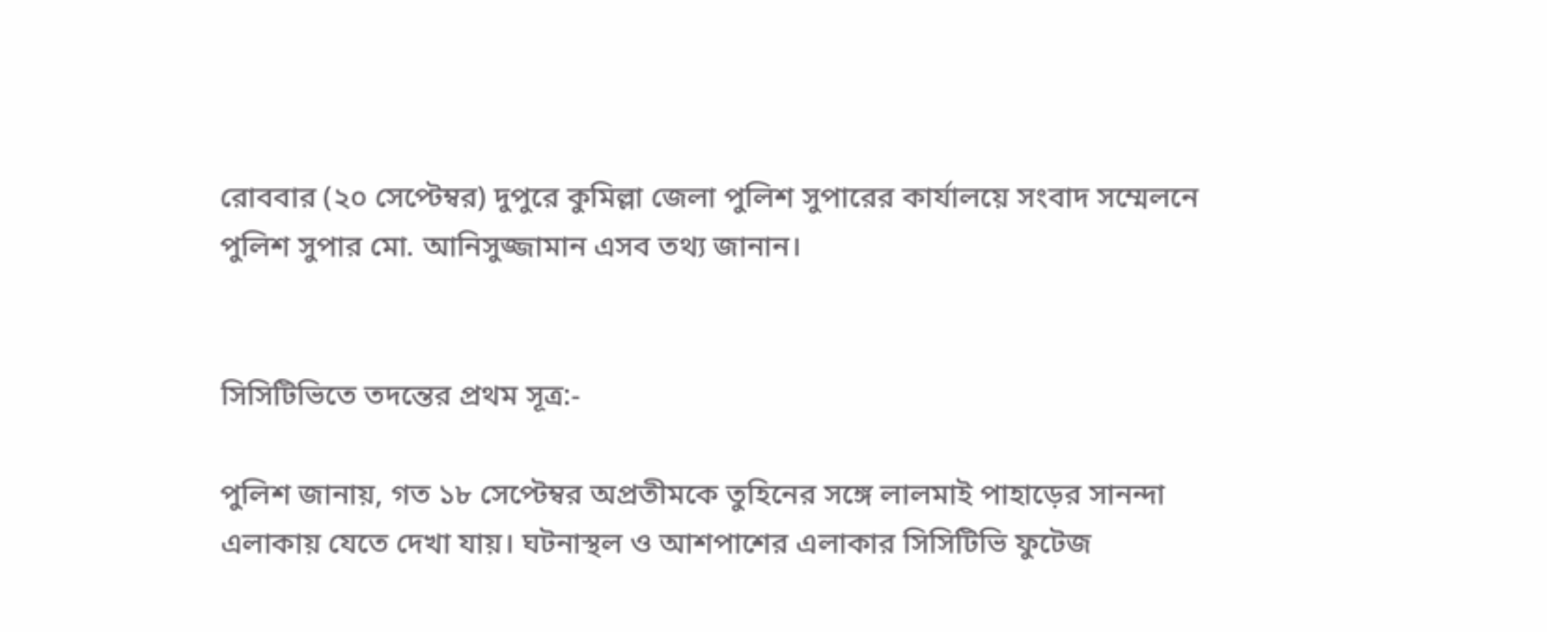রোববার (২০ সেপ্টেম্বর) দুপুরে কুমিল্লা জেলা পুলিশ সুপারের কার্যালয়ে সংবাদ সম্মেলনে পুলিশ সুপার মো. আনিসুজ্জামান এসব তথ্য জানান।


সিসিটিভিতে তদন্তের প্রথম সূত্র:-

পুলিশ জানায়, গত ১৮ সেপ্টেম্বর অপ্রতীমকে তুহিনের সঙ্গে লালমাই পাহাড়ের সানন্দা এলাকায় যেতে দেখা যায়। ঘটনাস্থল ও আশপাশের এলাকার সিসিটিভি ফুটেজ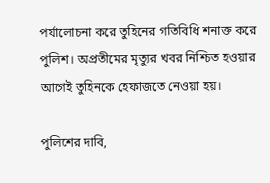পর্যালোচনা করে তুহিনের গতিবিধি শনাক্ত করে পুলিশ। অপ্রতীমের মৃত্যুর খবর নিশ্চিত হওয়ার আগেই তুহিনকে হেফাজতে নেওয়া হয়।

পুলিশের দাবি,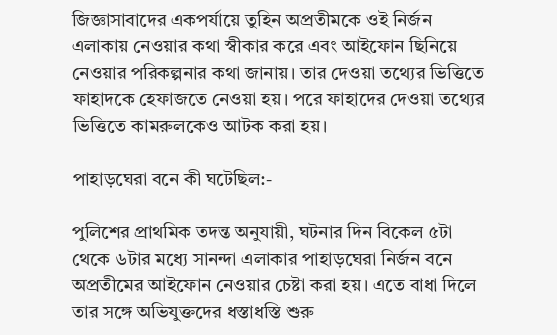জিজ্ঞাসাবাদের একপর্যায়ে তুহিন অপ্রতীমকে ওই নির্জন এলাকায় নেওয়ার কথা স্বীকার করে এবং আইফোন ছিনিয়ে নেওয়ার পরিকল্পনার কথা জানায়। তার দেওয়া তথ্যের ভিত্তিতে ফাহাদকে হেফাজতে নেওয়া হয়। পরে ফাহাদের দেওয়া তথ্যের ভিত্তিতে কামরুলকেও আটক করা হয়।

পাহাড়ঘেরা বনে কী ঘটেছিল:-

পুলিশের প্রাথমিক তদন্ত অনুযায়ী, ঘটনার দিন বিকেল ৫টা থেকে ৬টার মধ্যে সানন্দা এলাকার পাহাড়ঘেরা নির্জন বনে অপ্রতীমের আইফোন নেওয়ার চেষ্টা করা হয়। এতে বাধা দিলে তার সঙ্গে অভিযুক্তদের ধস্তাধস্তি শুরু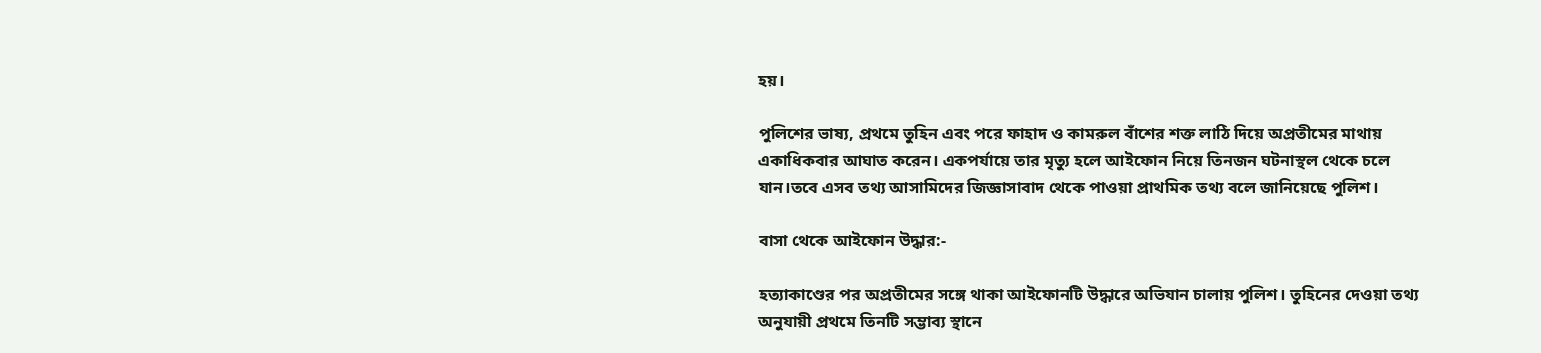হয়।

পুলিশের ভাষ্য, প্রথমে তুহিন এবং পরে ফাহাদ ও কামরুল বাঁশের শক্ত লাঠি দিয়ে অপ্রতীমের মাথায় একাধিকবার আঘাত করেন। একপর্যায়ে তার মৃত্যু হলে আইফোন নিয়ে তিনজন ঘটনাস্থল থেকে চলে যান।তবে এসব তথ্য আসামিদের জিজ্ঞাসাবাদ থেকে পাওয়া প্রাথমিক তথ্য বলে জানিয়েছে পুলিশ।

বাসা থেকে আইফোন উদ্ধার:-

হত্যাকাণ্ডের পর অপ্রতীমের সঙ্গে থাকা আইফোনটি উদ্ধারে অভিযান চালায় পুলিশ। তুহিনের দেওয়া তথ্য অনুযায়ী প্রথমে তিনটি সম্ভাব্য স্থানে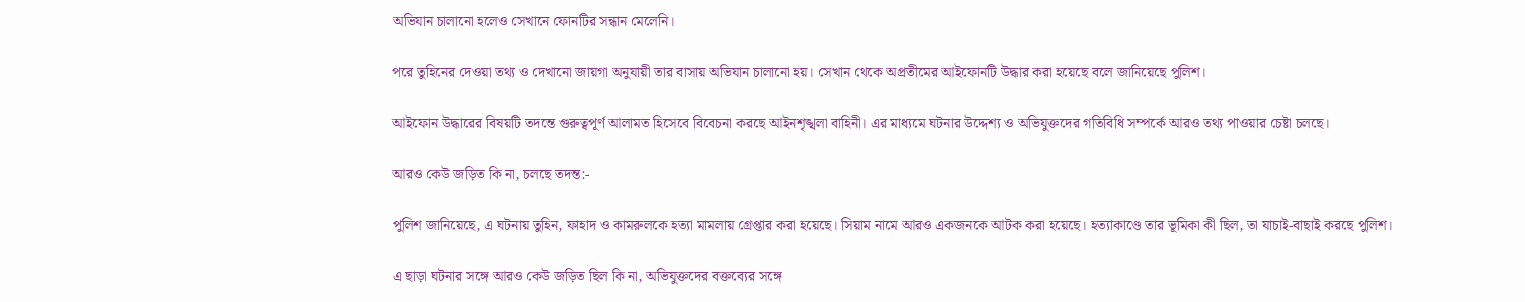অভিযান চালানো হলেও সেখানে ফোনটির সন্ধান মেলেনি।

পরে তুহিনের দেওয়া তথ্য ও দেখানো জায়গা অনুযায়ী তার বাসায় অভিযান চালানো হয়। সেখান থেকে অপ্রতীমের আইফোনটি উদ্ধার করা হয়েছে বলে জানিয়েছে পুলিশ।

আইফোন উদ্ধারের বিষয়টি তদন্তে গুরুত্বপূর্ণ আলামত হিসেবে বিবেচনা করছে আইনশৃঙ্খলা বাহিনী। এর মাধ্যমে ঘটনার উদ্দেশ্য ও অভিযুক্তদের গতিবিধি সম্পর্কে আরও তথ্য পাওয়ার চেষ্টা চলছে।

আরও কেউ জড়িত কি না, চলছে তদন্ত:-

পুলিশ জানিয়েছে, এ ঘটনায় তুহিন, ফাহাদ ও কামরুলকে হত্যা মামলায় গ্রেপ্তার করা হয়েছে। সিয়াম নামে আরও একজনকে আটক করা হয়েছে। হত্যাকাণ্ডে তার ভূমিকা কী ছিল, তা যাচাই-বাছাই করছে পুলিশ।

এ ছাড়া ঘটনার সঙ্গে আরও কেউ জড়িত ছিল কি না, অভিযুক্তদের বক্তব্যের সঙ্গে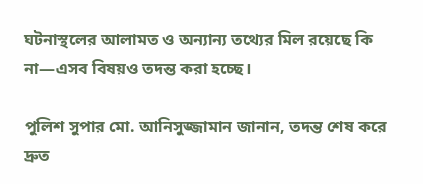ঘটনাস্থলের আলামত ও অন্যান্য তথ্যের মিল রয়েছে কি না—এসব বিষয়ও তদন্ত করা হচ্ছে।

পুলিশ সুপার মো. আনিসুজ্জামান জানান, তদন্ত শেষ করে দ্রুত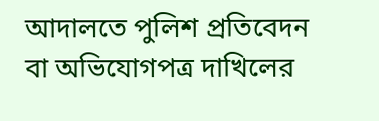আদালতে পুলিশ প্রতিবেদন বা অভিযোগপত্র দাখিলের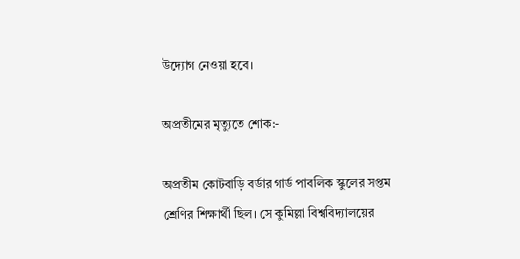উদ্যোগ নেওয়া হবে।

অপ্রতীমের মৃত্যুতে শোক:-

অপ্রতীম কোটবাড়ি বর্ডার গার্ড পাবলিক স্কুলের সপ্তম শ্রেণির শিক্ষার্থী ছিল। সে কুমিল্লা বিশ্ববিদ্যালয়ের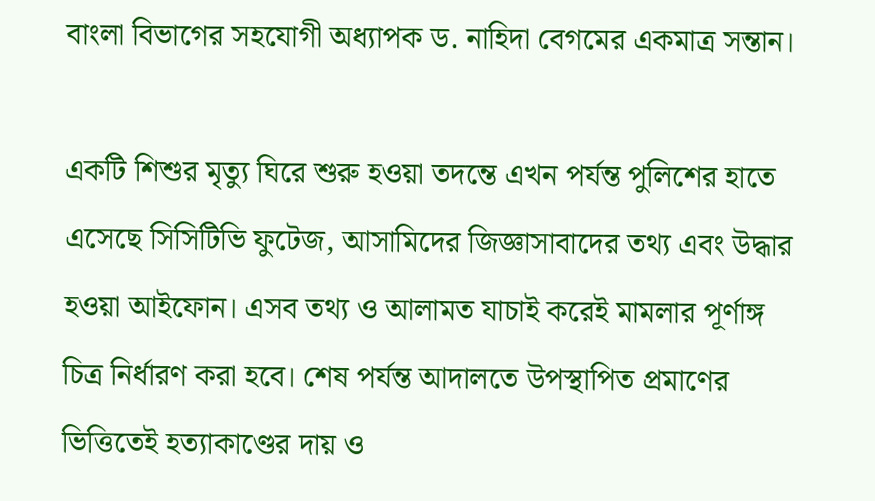বাংলা বিভাগের সহযোগী অধ্যাপক ড. নাহিদা বেগমের একমাত্র সন্তান।

একটি শিশুর মৃত্যু ঘিরে শুরু হওয়া তদন্তে এখন পর্যন্ত পুলিশের হাতে এসেছে সিসিটিভি ফুটেজ, আসামিদের জিজ্ঞাসাবাদের তথ্য এবং উদ্ধার হওয়া আইফোন। এসব তথ্য ও আলামত যাচাই করেই মামলার পূর্ণাঙ্গ চিত্র নির্ধারণ করা হবে। শেষ পর্যন্ত আদালতে উপস্থাপিত প্রমাণের ভিত্তিতেই হত্যাকাণ্ডের দায় ও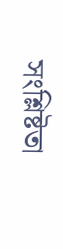সংশ্লিষ্টতা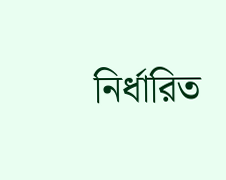নির্ধারিত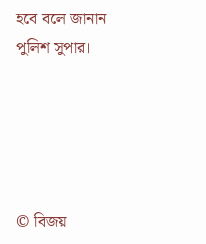হবে বলে জানান পুলিশ সুপার।





© বিজয়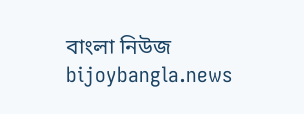বাংলা নিউজ
bijoybangla.news